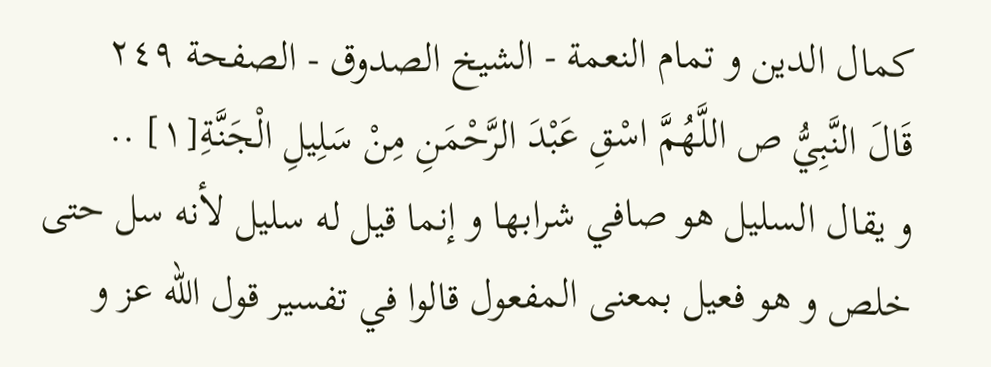كمال الدين و تمام النعمة - الشيخ الصدوق - الصفحة ٢٤٩
قَالَ النَّبِيُّ ص اللَّهُمَّ اسْقِ عَبْدَ الرَّحْمَنِ مِنْ سَلِيلِ الْجَنَّةِ[١] ..
و يقال السليل هو صافي شرابها و إنما قيل له سليل لأنه سل حتى خلص و هو فعيل بمعنى المفعول قالوا في تفسير قول الله عز و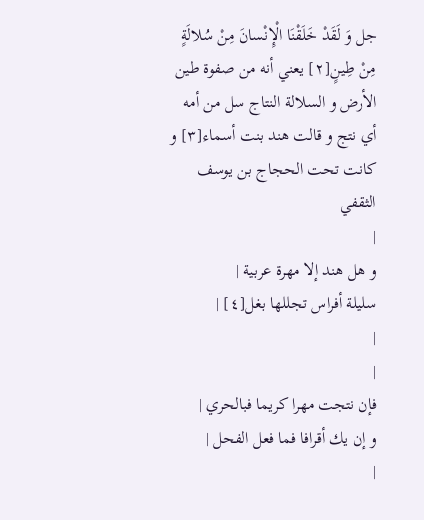جل وَ لَقَدْ خَلَقْنَا الْإِنْسانَ مِنْ سُلالَةٍ مِنْ طِينٍ[٢] يعني أنه من صفوة طين الأرض و السلالة النتاج سل من أمه أي نتج و قالت هند بنت أسماء[٣] و كانت تحت الحجاج بن يوسف الثقفي
|
و هل هند إلا مهرة عربية |
سليلة أفراس تجللها بغل[٤] |
|
|
فإن نتجت مهرا كريما فبالحري |
و إن يك أقرافا فما فعل الفحل |
|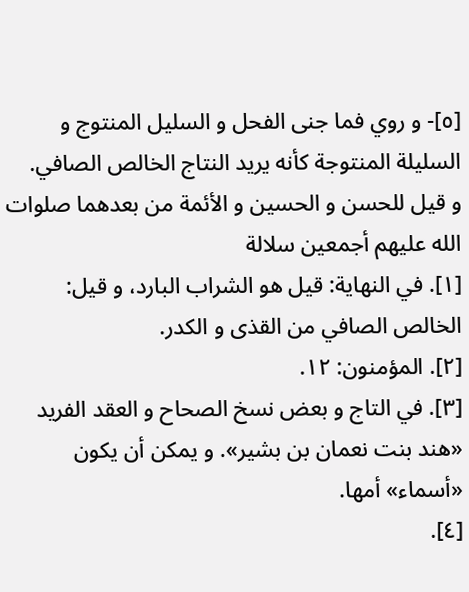[٥]- و روي فما جنى الفحل و السليل المنتوج و السليلة المنتوجة كأنه يريد النتاج الخالص الصافي.
و قيل للحسن و الحسين و الأئمة من بعدهما صلوات الله عليهم أجمعين سلالة
[١]. في النهاية: قيل هو الشراب البارد، و قيل: الخالص الصافي من القذى و الكدر.
[٢]. المؤمنون: ١٢.
[٣]. في التاج و بعض نسخ الصحاح و العقد الفريد «هند بنت نعمان بن بشير». و يمكن أن يكون «أسماء» أمها.
[٤].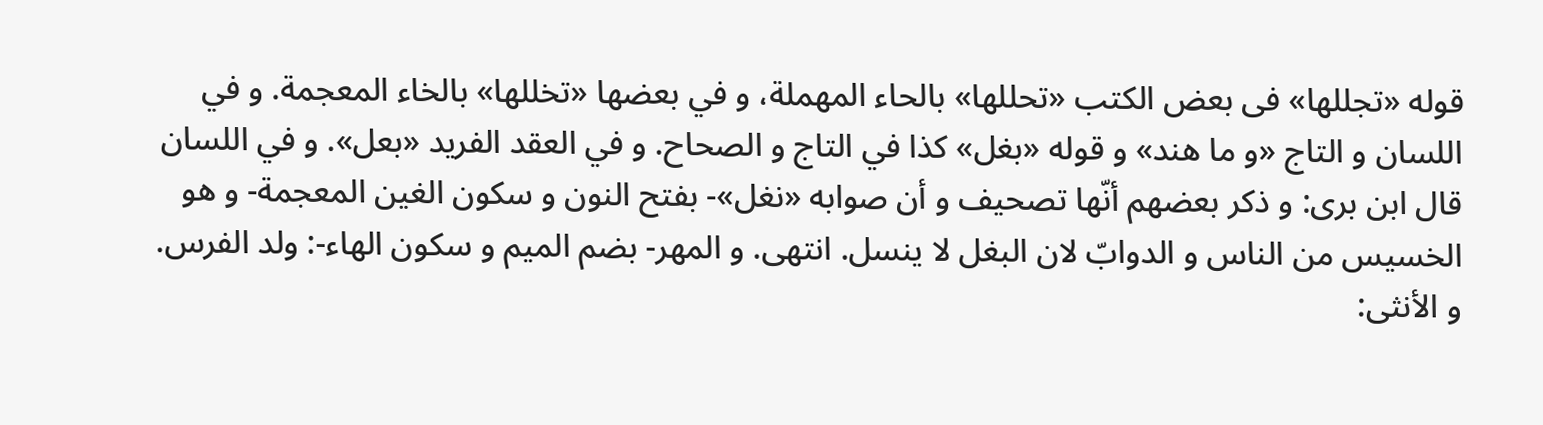قوله «تجللها» فى بعض الكتب «تحللها» بالحاء المهملة، و في بعضها «تخللها» بالخاء المعجمة. و في اللسان و التاج «و ما هند» و قوله «بغل» كذا في التاج و الصحاح. و في العقد الفريد «بعل». و في اللسان قال ابن برى: و ذكر بعضهم أنّها تصحيف و أن صوابه «نغل»- بفتح النون و سكون الغين المعجمة- و هو الخسيس من الناس و الدوابّ لان البغل لا ينسل. انتهى. و المهر- بضم الميم و سكون الهاء-: ولد الفرس. و الأنثى: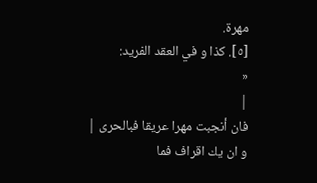مهرة.
[٥]. كذا و في العقد الفريد:
«
|
فان أنجبت مهرا عريقا فبالحرى |
و ان يك اقراف فما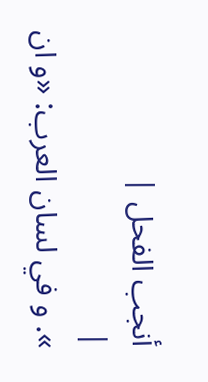أنجب الفحل |
|
». و في لسان العرب: «و ان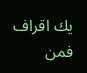يك اقراف فمن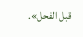قبل الفحل».